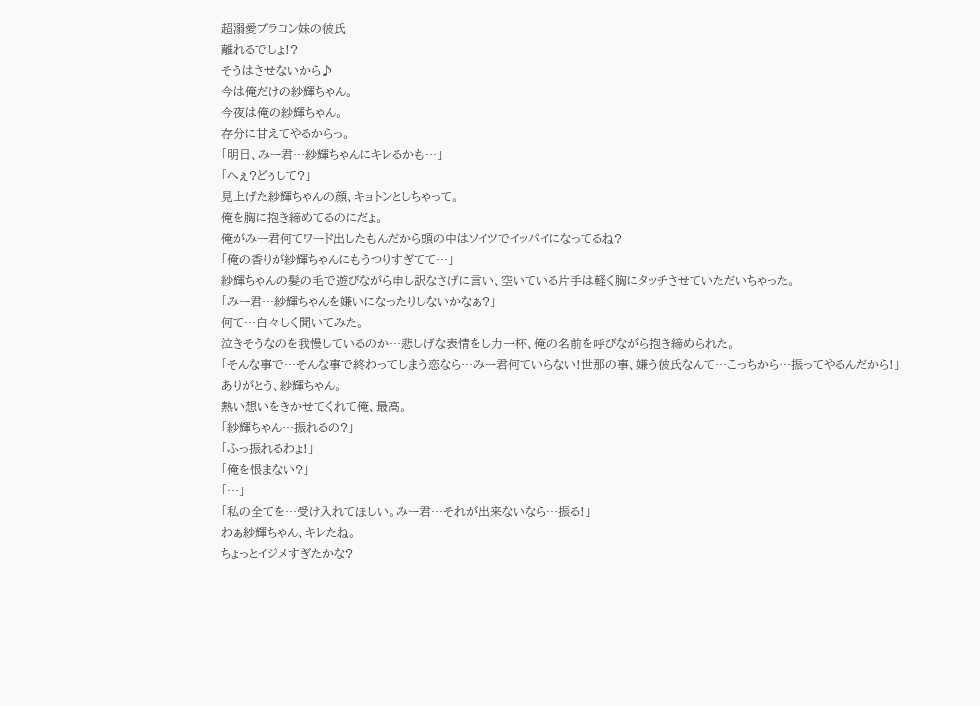超溺愛ブラコン妹の彼氏
離れるでしょ!?
そうはさせないから♪
今は俺だけの紗輝ちゃん。
今夜は俺の紗輝ちゃん。
存分に甘えてやるからっ。
「明日、みー君…紗輝ちゃんにキレるかも…」
「へぇ?どぅして?」
見上げた紗輝ちゃんの顔、キョトンとしちゃって。
俺を胸に抱き締めてるのにだょ。
俺がみー君何てワード出したもんだから頭の中はソイツでイッパイになってるね?
「俺の香りが紗輝ちゃんにもうつりすぎてて…」
紗輝ちゃんの髪の毛で遊びながら申し訳なさげに言い、空いている片手は軽く胸にタッチさせていただいちゃった。
「みー君…紗輝ちゃんを嫌いになったりしないかなぁ?」
何て…白々しく聞いてみた。
泣きそうなのを我慢しているのか…悲しげな表情をし力一杯、俺の名前を呼びながら抱き締められた。
「そんな事で…そんな事で終わってしまう恋なら…みー君何ていらない!世那の事、嫌う彼氏なんて…こっちから…振ってやるんだから!」
ありがとう、紗輝ちゃん。
熱い想いをきかせてくれて俺、最高。
「紗輝ちゃん…振れるの?」
「ふっ振れるわょ!」
「俺を恨まない?」
「…」
「私の全てを…受け入れてほしい。みー君…それが出来ないなら…振る!」
わぁ紗輝ちゃん、キレたね。
ちょっとイジメすぎたかな?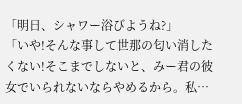「明日、シャワー浴びようね?」
「いや!そんな事して世那の匂い消したくない!そこまでしないと、みー君の彼女でいられないならやめるから。私…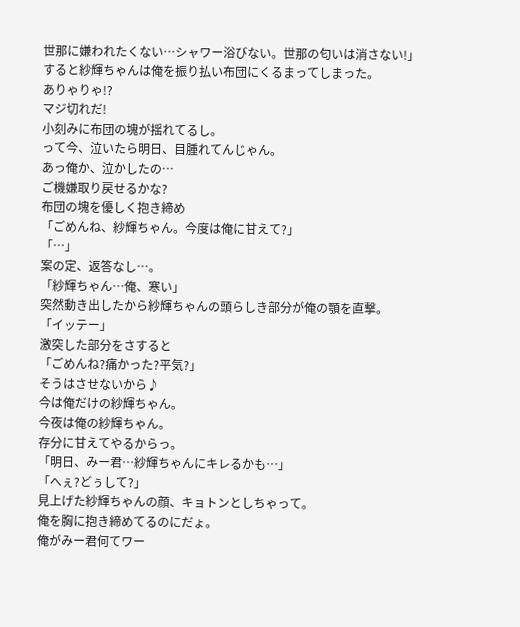世那に嫌われたくない…シャワー浴びない。世那の匂いは消さない!」
すると紗輝ちゃんは俺を振り払い布団にくるまってしまった。
ありゃりゃ!?
マジ切れだ!
小刻みに布団の塊が揺れてるし。
って今、泣いたら明日、目腫れてんじゃん。
あっ俺か、泣かしたの…
ご機嫌取り戻せるかな?
布団の塊を優しく抱き締め
「ごめんね、紗輝ちゃん。今度は俺に甘えて?」
「…」
案の定、返答なし…。
「紗輝ちゃん…俺、寒い」
突然動き出したから紗輝ちゃんの頭らしき部分が俺の顎を直撃。
「イッテー」
激突した部分をさすると
「ごめんね?痛かった?平気?」
そうはさせないから♪
今は俺だけの紗輝ちゃん。
今夜は俺の紗輝ちゃん。
存分に甘えてやるからっ。
「明日、みー君…紗輝ちゃんにキレるかも…」
「へぇ?どぅして?」
見上げた紗輝ちゃんの顔、キョトンとしちゃって。
俺を胸に抱き締めてるのにだょ。
俺がみー君何てワー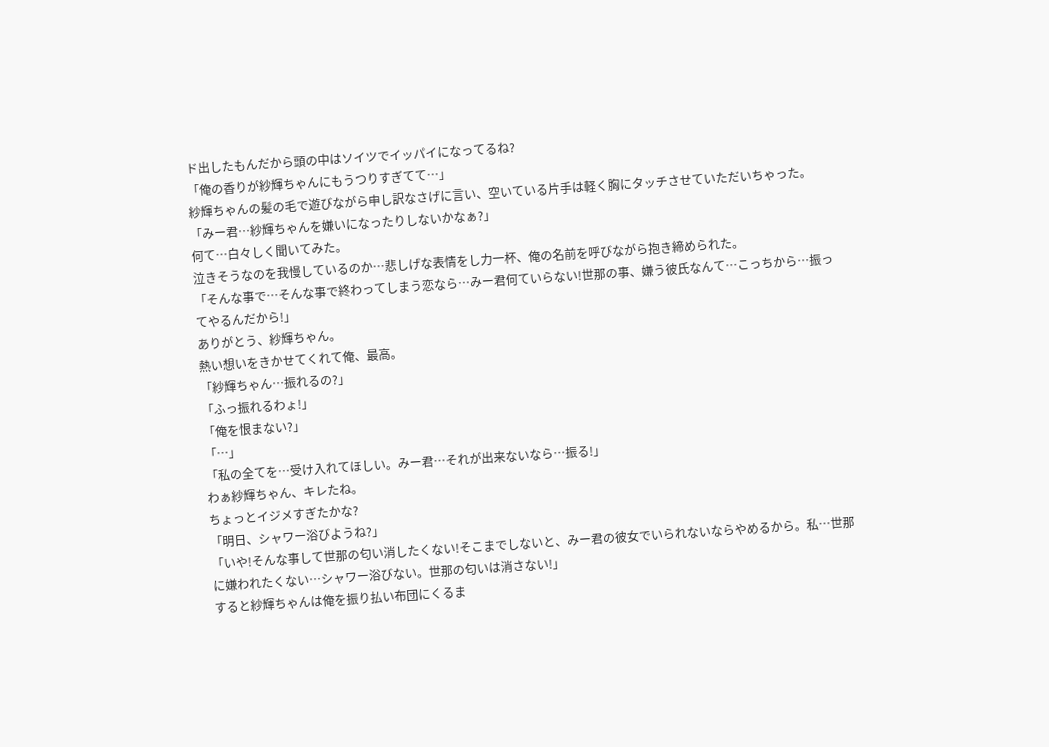ド出したもんだから頭の中はソイツでイッパイになってるね?
「俺の香りが紗輝ちゃんにもうつりすぎてて…」
紗輝ちゃんの髪の毛で遊びながら申し訳なさげに言い、空いている片手は軽く胸にタッチさせていただいちゃった。
「みー君…紗輝ちゃんを嫌いになったりしないかなぁ?」
何て…白々しく聞いてみた。
泣きそうなのを我慢しているのか…悲しげな表情をし力一杯、俺の名前を呼びながら抱き締められた。
「そんな事で…そんな事で終わってしまう恋なら…みー君何ていらない!世那の事、嫌う彼氏なんて…こっちから…振ってやるんだから!」
ありがとう、紗輝ちゃん。
熱い想いをきかせてくれて俺、最高。
「紗輝ちゃん…振れるの?」
「ふっ振れるわょ!」
「俺を恨まない?」
「…」
「私の全てを…受け入れてほしい。みー君…それが出来ないなら…振る!」
わぁ紗輝ちゃん、キレたね。
ちょっとイジメすぎたかな?
「明日、シャワー浴びようね?」
「いや!そんな事して世那の匂い消したくない!そこまでしないと、みー君の彼女でいられないならやめるから。私…世那に嫌われたくない…シャワー浴びない。世那の匂いは消さない!」
すると紗輝ちゃんは俺を振り払い布団にくるま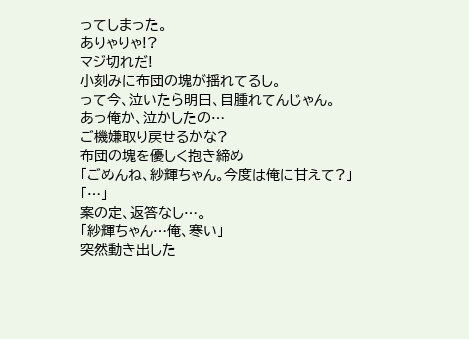ってしまった。
ありゃりゃ!?
マジ切れだ!
小刻みに布団の塊が揺れてるし。
って今、泣いたら明日、目腫れてんじゃん。
あっ俺か、泣かしたの…
ご機嫌取り戻せるかな?
布団の塊を優しく抱き締め
「ごめんね、紗輝ちゃん。今度は俺に甘えて?」
「…」
案の定、返答なし…。
「紗輝ちゃん…俺、寒い」
突然動き出した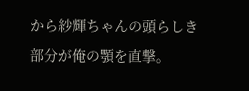から紗輝ちゃんの頭らしき部分が俺の顎を直撃。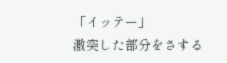「イッテー」
激突した部分をさする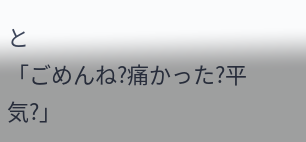と
「ごめんね?痛かった?平気?」